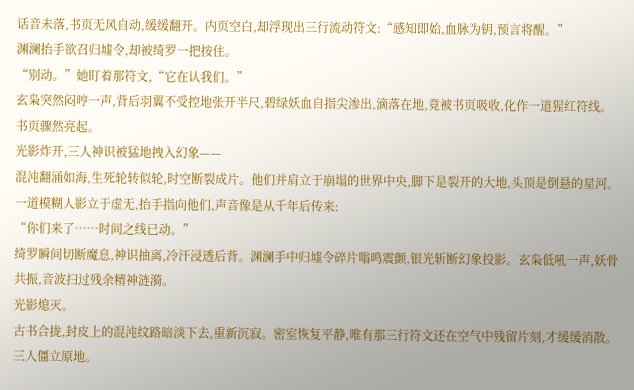话音未落,书页无风自动,缓缓翻开。内页空白,却浮现出三行流动符文:“感知即始,血脉为钥,预言将醒。”
渊澜抬手欲召归墟令,却被绮罗一把按住。
“别动。”她盯着那符文,“它在认我们。”
玄枭突然闷哼一声,背后羽翼不受控地张开半尺,碧绿妖血自指尖渗出,滴落在地,竟被书页吸收,化作一道猩红符线。
书页骤然亮起。
光影炸开,三人神识被猛地拽入幻象——
混沌翻涌如海,生死轮转似轮,时空断裂成片。他们并肩立于崩塌的世界中央,脚下是裂开的大地,头顶是倒悬的星河。一道模糊人影立于虚无,抬手指向他们,声音像是从千年后传来:
“你们来了……时间之线已动。”
绮罗瞬间切断魔息,神识抽离,冷汗浸透后背。渊澜手中归墟令碎片嗡鸣震颤,银光斩断幻象投影。玄枭低吼一声,妖骨共振,音波扫过残余精神涟漪。
光影熄灭。
古书合拢,封皮上的混沌纹路暗淡下去,重新沉寂。密室恢复平静,唯有那三行符文还在空气中残留片刻,才缓缓消散。
三人僵立原地。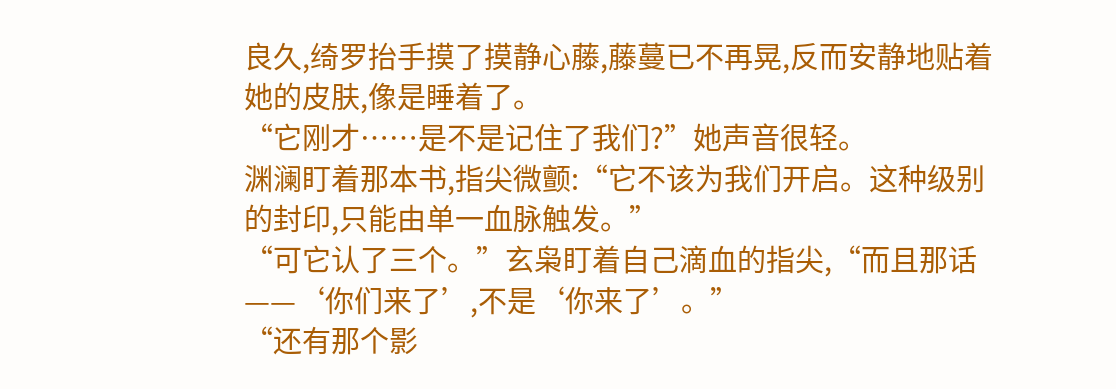良久,绮罗抬手摸了摸静心藤,藤蔓已不再晃,反而安静地贴着她的皮肤,像是睡着了。
“它刚才……是不是记住了我们?”她声音很轻。
渊澜盯着那本书,指尖微颤:“它不该为我们开启。这种级别的封印,只能由单一血脉触发。”
“可它认了三个。”玄枭盯着自己滴血的指尖,“而且那话——‘你们来了’,不是‘你来了’。”
“还有那个影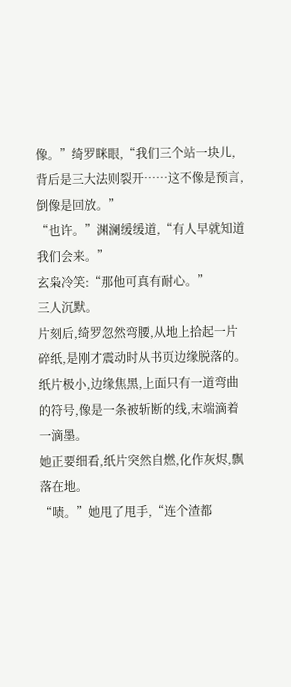像。”绮罗眯眼,“我们三个站一块儿,背后是三大法则裂开……这不像是预言,倒像是回放。”
“也许。”渊澜缓缓道,“有人早就知道我们会来。”
玄枭冷笑:“那他可真有耐心。”
三人沉默。
片刻后,绮罗忽然弯腰,从地上拾起一片碎纸,是刚才震动时从书页边缘脱落的。纸片极小,边缘焦黑,上面只有一道弯曲的符号,像是一条被斩断的线,末端滴着一滴墨。
她正要细看,纸片突然自燃,化作灰烬,飘落在地。
“啧。”她甩了甩手,“连个渣都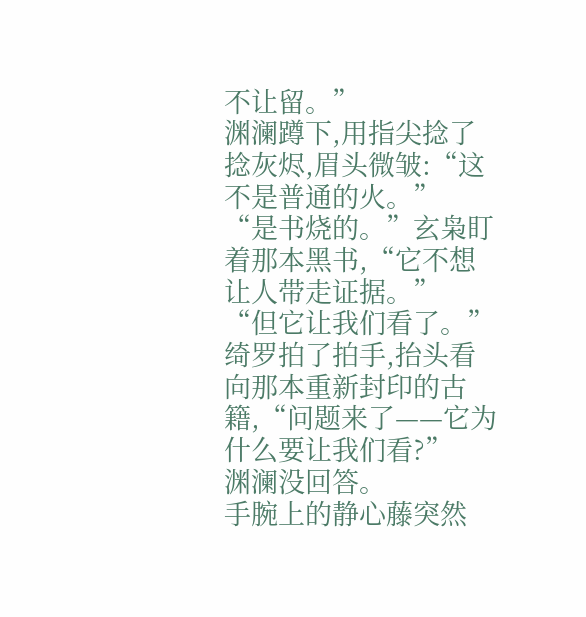不让留。”
渊澜蹲下,用指尖捻了捻灰烬,眉头微皱:“这不是普通的火。”
“是书烧的。”玄枭盯着那本黑书,“它不想让人带走证据。”
“但它让我们看了。”绮罗拍了拍手,抬头看向那本重新封印的古籍,“问题来了——它为什么要让我们看?”
渊澜没回答。
手腕上的静心藤突然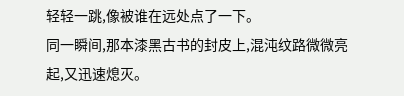轻轻一跳,像被谁在远处点了一下。
同一瞬间,那本漆黑古书的封皮上,混沌纹路微微亮起,又迅速熄灭。